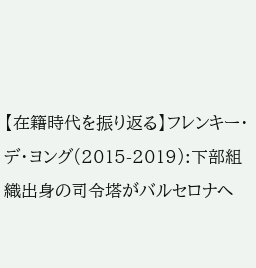【在籍時代を振り返る】フレンキー・デ・ヨング(2015-2019):下部組織出身の司令塔がバルセロナへ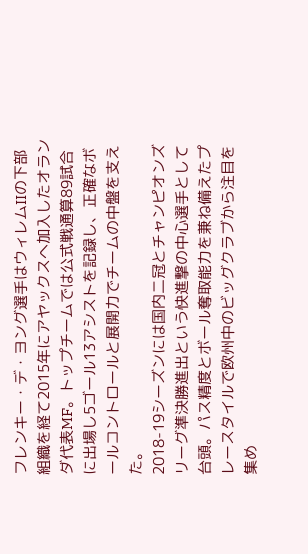フレンキー・デ・ヨング選手はウィレムIIの下部組織を経て2015年にアヤックスへ加入したオランダ代表MF。トップチームでは公式戦通算89試合に出場し5ゴール13アシストを記録し、正確なボールコントロールと展開力でチームの中盤を支えた。
2018-19シーズンには国内二冠とチャンピオンズリーグ準決勝進出という快進撃の中心選手として台頭。パス精度とボール奪取能力を兼ね備えたプレースタイルで欧州中のビッグクラブから注目を集め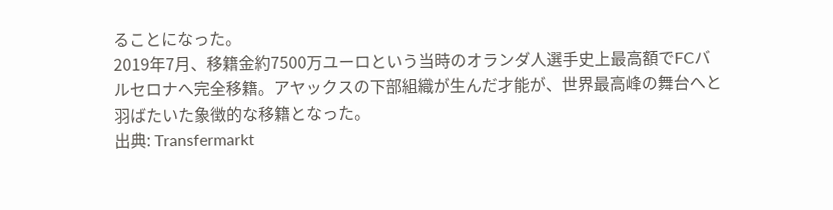ることになった。
2019年7月、移籍金約7500万ユーロという当時のオランダ人選手史上最高額でFCバルセロナへ完全移籍。アヤックスの下部組織が生んだ才能が、世界最高峰の舞台へと羽ばたいた象徴的な移籍となった。
出典: Transfermarkt